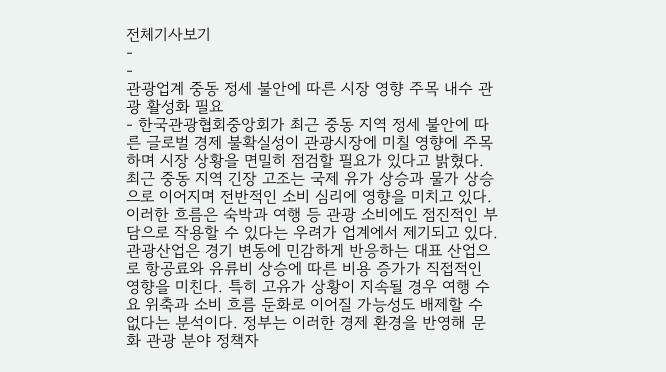전체기사보기
-
-
관광업계 중동 정세 불안에 따른 시장 영향 주목 내수 관광 활성화 필요
- 한국관광협회중앙회가 최근 중동 지역 정세 불안에 따른 글로벌 경제 불확실성이 관광시장에 미칠 영향에 주목하며 시장 상황을 면밀히 점검할 필요가 있다고 밝혔다. 최근 중동 지역 긴장 고조는 국제 유가 상승과 물가 상승으로 이어지며 전반적인 소비 심리에 영향을 미치고 있다. 이러한 흐름은 숙박과 여행 등 관광 소비에도 점진적인 부담으로 작용할 수 있다는 우려가 업계에서 제기되고 있다. 관광산업은 경기 변동에 민감하게 반응하는 대표 산업으로 항공료와 유류비 상승에 따른 비용 증가가 직접적인 영향을 미친다. 특히 고유가 상황이 지속될 경우 여행 수요 위축과 소비 흐름 둔화로 이어질 가능성도 배제할 수 없다는 분석이다. 정부는 이러한 경제 환경을 반영해 문화 관광 분야 정책자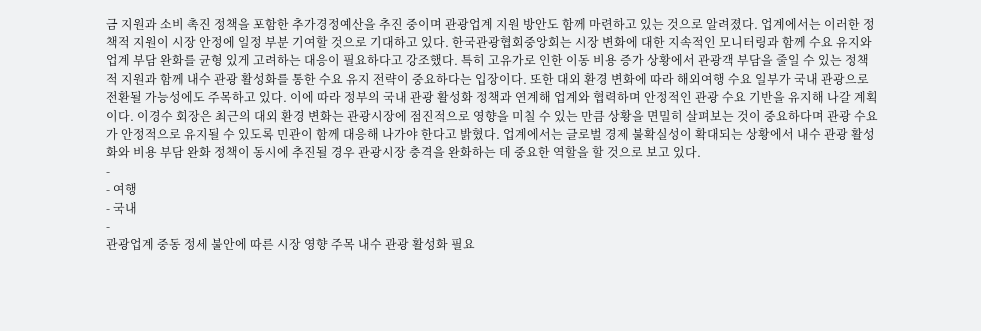금 지원과 소비 촉진 정책을 포함한 추가경정예산을 추진 중이며 관광업계 지원 방안도 함께 마련하고 있는 것으로 알려졌다. 업계에서는 이러한 정책적 지원이 시장 안정에 일정 부분 기여할 것으로 기대하고 있다. 한국관광협회중앙회는 시장 변화에 대한 지속적인 모니터링과 함께 수요 유지와 업계 부담 완화를 균형 있게 고려하는 대응이 필요하다고 강조했다. 특히 고유가로 인한 이동 비용 증가 상황에서 관광객 부담을 줄일 수 있는 정책적 지원과 함께 내수 관광 활성화를 통한 수요 유지 전략이 중요하다는 입장이다. 또한 대외 환경 변화에 따라 해외여행 수요 일부가 국내 관광으로 전환될 가능성에도 주목하고 있다. 이에 따라 정부의 국내 관광 활성화 정책과 연계해 업계와 협력하며 안정적인 관광 수요 기반을 유지해 나갈 계획이다. 이경수 회장은 최근의 대외 환경 변화는 관광시장에 점진적으로 영향을 미칠 수 있는 만큼 상황을 면밀히 살펴보는 것이 중요하다며 관광 수요가 안정적으로 유지될 수 있도록 민관이 함께 대응해 나가야 한다고 밝혔다. 업계에서는 글로벌 경제 불확실성이 확대되는 상황에서 내수 관광 활성화와 비용 부담 완화 정책이 동시에 추진될 경우 관광시장 충격을 완화하는 데 중요한 역할을 할 것으로 보고 있다.
-
- 여행
- 국내
-
관광업계 중동 정세 불안에 따른 시장 영향 주목 내수 관광 활성화 필요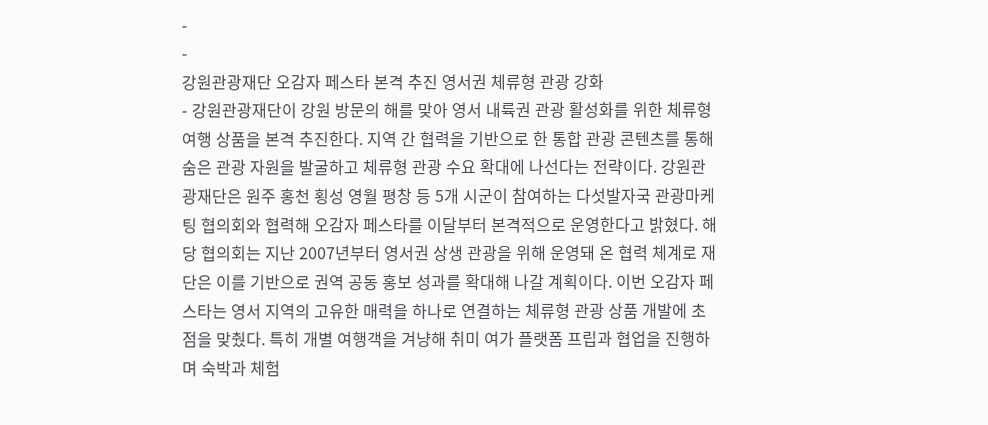-
-
강원관광재단 오감자 페스타 본격 추진 영서권 체류형 관광 강화
- 강원관광재단이 강원 방문의 해를 맞아 영서 내륙권 관광 활성화를 위한 체류형 여행 상품을 본격 추진한다. 지역 간 협력을 기반으로 한 통합 관광 콘텐츠를 통해 숨은 관광 자원을 발굴하고 체류형 관광 수요 확대에 나선다는 전략이다. 강원관광재단은 원주 홍천 횡성 영월 평창 등 5개 시군이 참여하는 다섯발자국 관광마케팅 협의회와 협력해 오감자 페스타를 이달부터 본격적으로 운영한다고 밝혔다. 해당 협의회는 지난 2007년부터 영서권 상생 관광을 위해 운영돼 온 협력 체계로 재단은 이를 기반으로 권역 공동 홍보 성과를 확대해 나갈 계획이다. 이번 오감자 페스타는 영서 지역의 고유한 매력을 하나로 연결하는 체류형 관광 상품 개발에 초점을 맞췄다. 특히 개별 여행객을 겨냥해 취미 여가 플랫폼 프립과 협업을 진행하며 숙박과 체험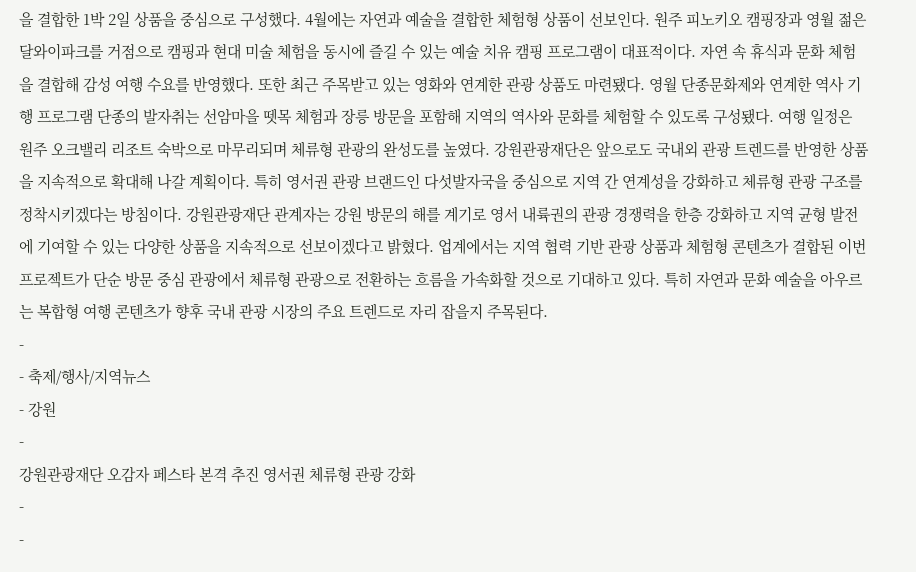을 결합한 1박 2일 상품을 중심으로 구성했다. 4월에는 자연과 예술을 결합한 체험형 상품이 선보인다. 원주 피노키오 캠핑장과 영월 젊은달와이파크를 거점으로 캠핑과 현대 미술 체험을 동시에 즐길 수 있는 예술 치유 캠핑 프로그램이 대표적이다. 자연 속 휴식과 문화 체험을 결합해 감성 여행 수요를 반영했다. 또한 최근 주목받고 있는 영화와 연계한 관광 상품도 마련됐다. 영월 단종문화제와 연계한 역사 기행 프로그램 단종의 발자취는 선암마을 뗏목 체험과 장릉 방문을 포함해 지역의 역사와 문화를 체험할 수 있도록 구성됐다. 여행 일정은 원주 오크밸리 리조트 숙박으로 마무리되며 체류형 관광의 완성도를 높였다. 강원관광재단은 앞으로도 국내외 관광 트렌드를 반영한 상품을 지속적으로 확대해 나갈 계획이다. 특히 영서권 관광 브랜드인 다섯발자국을 중심으로 지역 간 연계성을 강화하고 체류형 관광 구조를 정착시키겠다는 방침이다. 강원관광재단 관계자는 강원 방문의 해를 계기로 영서 내륙권의 관광 경쟁력을 한층 강화하고 지역 균형 발전에 기여할 수 있는 다양한 상품을 지속적으로 선보이겠다고 밝혔다. 업계에서는 지역 협력 기반 관광 상품과 체험형 콘텐츠가 결합된 이번 프로젝트가 단순 방문 중심 관광에서 체류형 관광으로 전환하는 흐름을 가속화할 것으로 기대하고 있다. 특히 자연과 문화 예술을 아우르는 복합형 여행 콘텐츠가 향후 국내 관광 시장의 주요 트렌드로 자리 잡을지 주목된다.
-
- 축제/행사/지역뉴스
- 강원
-
강원관광재단 오감자 페스타 본격 추진 영서권 체류형 관광 강화
-
-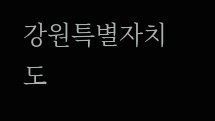강원특별자치도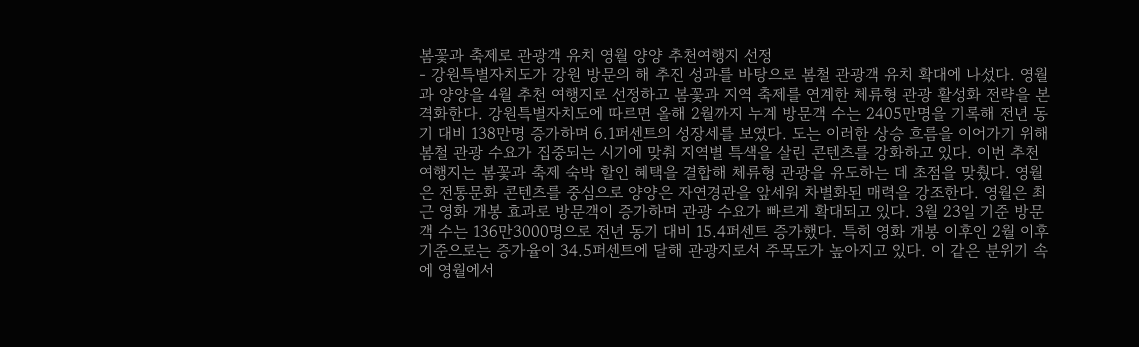봄꽃과 축제로 관광객 유치 영월 양양 추천여행지 선정
- 강원특별자치도가 강원 방문의 해 추진 성과를 바탕으로 봄철 관광객 유치 확대에 나섰다. 영월과 양양을 4월 추천 여행지로 선정하고 봄꽃과 지역 축제를 연계한 체류형 관광 활성화 전략을 본격화한다. 강원특별자치도에 따르면 올해 2월까지 누계 방문객 수는 2405만명을 기록해 전년 동기 대비 138만명 증가하며 6.1퍼센트의 성장세를 보였다. 도는 이러한 상승 흐름을 이어가기 위해 봄철 관광 수요가 집중되는 시기에 맞춰 지역별 특색을 살린 콘텐츠를 강화하고 있다. 이번 추천 여행지는 봄꽃과 축제 숙박 할인 혜택을 결합해 체류형 관광을 유도하는 데 초점을 맞췄다. 영월은 전통문화 콘텐츠를 중심으로 양양은 자연경관을 앞세워 차별화된 매력을 강조한다. 영월은 최근 영화 개봉 효과로 방문객이 증가하며 관광 수요가 빠르게 확대되고 있다. 3월 23일 기준 방문객 수는 136만3000명으로 전년 동기 대비 15.4퍼센트 증가했다. 특히 영화 개봉 이후인 2월 이후 기준으로는 증가율이 34.5퍼센트에 달해 관광지로서 주목도가 높아지고 있다. 이 같은 분위기 속에 영월에서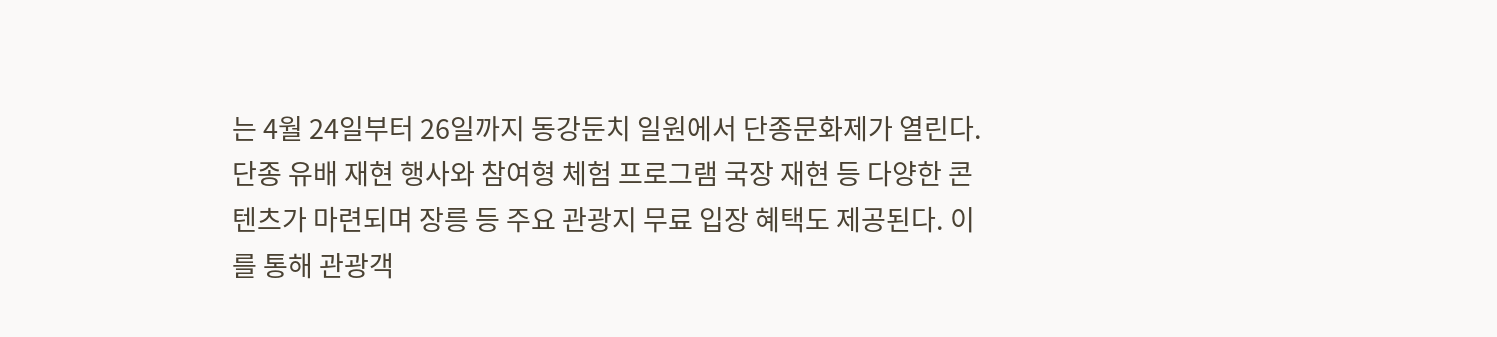는 4월 24일부터 26일까지 동강둔치 일원에서 단종문화제가 열린다. 단종 유배 재현 행사와 참여형 체험 프로그램 국장 재현 등 다양한 콘텐츠가 마련되며 장릉 등 주요 관광지 무료 입장 혜택도 제공된다. 이를 통해 관광객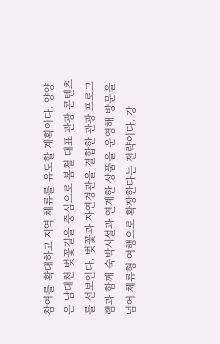참여를 확대하고 지역 체류를 유도할 계획이다. 양양은 남대천 벚꽃길을 중심으로 봄철 대표 관광 콘텐츠를 선보인다. 벚꽃과 자연경관을 결합한 관광 프로그램과 함께 숙박시설과 연계한 상품을 운영해 방문을 넘어 체류형 여행으로 확장한다는 전략이다. 강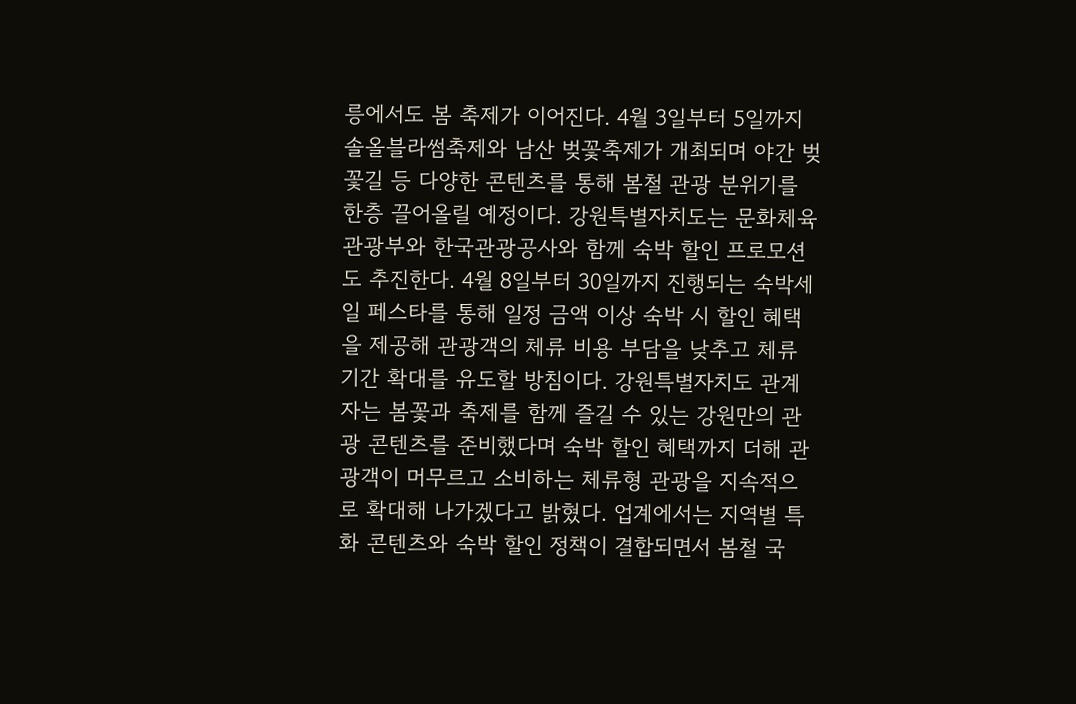릉에서도 봄 축제가 이어진다. 4월 3일부터 5일까지 솔올블라썸축제와 남산 벚꽃축제가 개최되며 야간 벚꽃길 등 다양한 콘텐츠를 통해 봄철 관광 분위기를 한층 끌어올릴 예정이다. 강원특별자치도는 문화체육관광부와 한국관광공사와 함께 숙박 할인 프로모션도 추진한다. 4월 8일부터 30일까지 진행되는 숙박세일 페스타를 통해 일정 금액 이상 숙박 시 할인 혜택을 제공해 관광객의 체류 비용 부담을 낮추고 체류 기간 확대를 유도할 방침이다. 강원특별자치도 관계자는 봄꽃과 축제를 함께 즐길 수 있는 강원만의 관광 콘텐츠를 준비했다며 숙박 할인 혜택까지 더해 관광객이 머무르고 소비하는 체류형 관광을 지속적으로 확대해 나가겠다고 밝혔다. 업계에서는 지역별 특화 콘텐츠와 숙박 할인 정책이 결합되면서 봄철 국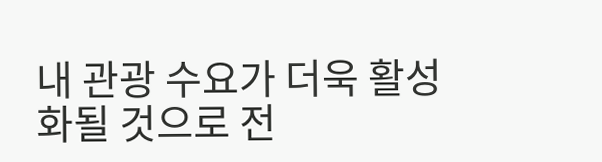내 관광 수요가 더욱 활성화될 것으로 전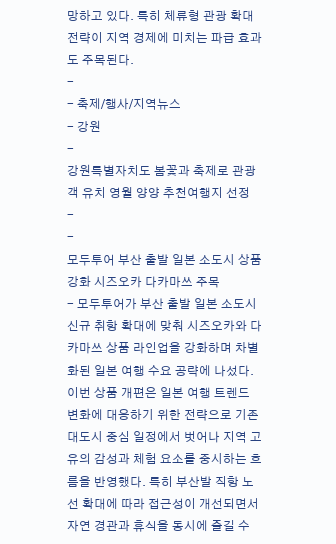망하고 있다. 특히 체류형 관광 확대 전략이 지역 경제에 미치는 파급 효과도 주목된다.
-
- 축제/행사/지역뉴스
- 강원
-
강원특별자치도 봄꽃과 축제로 관광객 유치 영월 양양 추천여행지 선정
-
-
모두투어 부산 출발 일본 소도시 상품 강화 시즈오카 다카마쓰 주목
- 모두투어가 부산 출발 일본 소도시 신규 취항 확대에 맞춰 시즈오카와 다카마쓰 상품 라인업을 강화하며 차별화된 일본 여행 수요 공략에 나섰다. 이번 상품 개편은 일본 여행 트렌드 변화에 대응하기 위한 전략으로 기존 대도시 중심 일정에서 벗어나 지역 고유의 감성과 체험 요소를 중시하는 흐름을 반영했다. 특히 부산발 직항 노선 확대에 따라 접근성이 개선되면서 자연 경관과 휴식을 동시에 즐길 수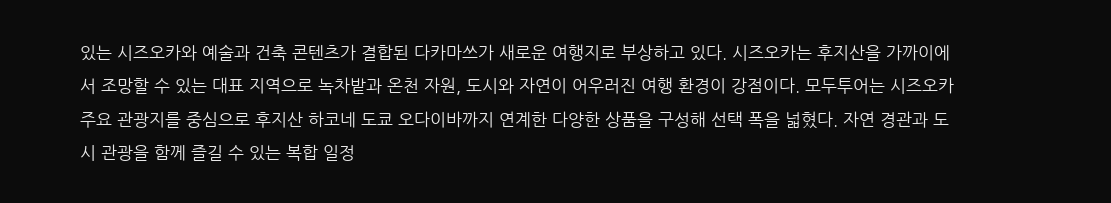있는 시즈오카와 예술과 건축 콘텐츠가 결합된 다카마쓰가 새로운 여행지로 부상하고 있다. 시즈오카는 후지산을 가까이에서 조망할 수 있는 대표 지역으로 녹차밭과 온천 자원, 도시와 자연이 어우러진 여행 환경이 강점이다. 모두투어는 시즈오카 주요 관광지를 중심으로 후지산 하코네 도쿄 오다이바까지 연계한 다양한 상품을 구성해 선택 폭을 넓혔다. 자연 경관과 도시 관광을 함께 즐길 수 있는 복합 일정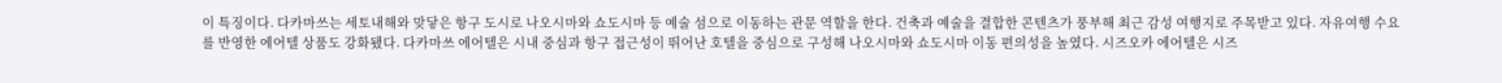이 특징이다. 다카마쓰는 세토내해와 맞닿은 항구 도시로 나오시마와 쇼도시마 등 예술 섬으로 이동하는 관문 역할을 한다. 건축과 예술을 결합한 콘텐츠가 풍부해 최근 감성 여행지로 주목받고 있다. 자유여행 수요를 반영한 에어텔 상품도 강화됐다. 다카마쓰 에어텔은 시내 중심과 항구 접근성이 뛰어난 호텔을 중심으로 구성해 나오시마와 쇼도시마 이동 편의성을 높였다. 시즈오카 에어텔은 시즈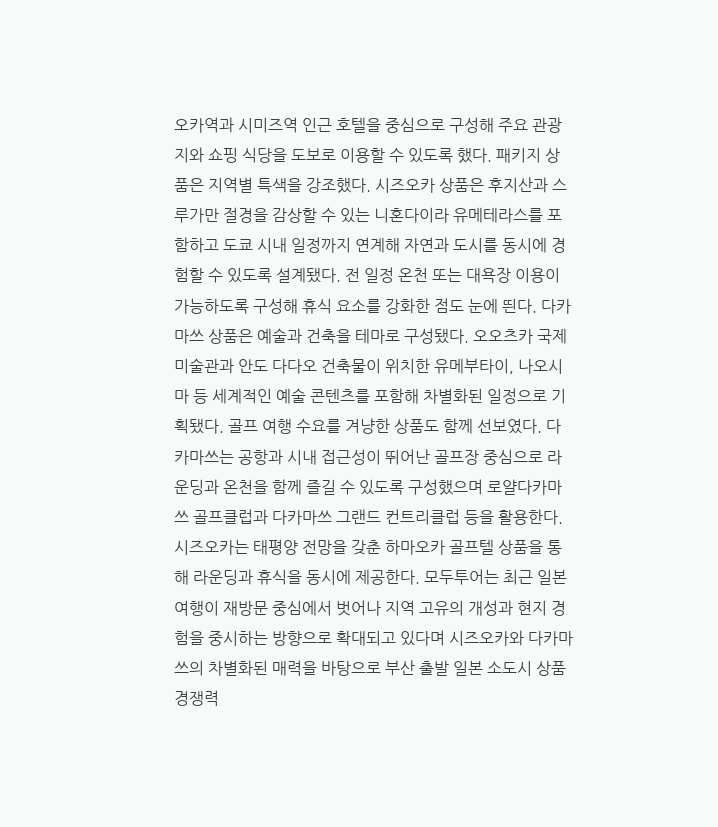오카역과 시미즈역 인근 호텔을 중심으로 구성해 주요 관광지와 쇼핑 식당을 도보로 이용할 수 있도록 했다. 패키지 상품은 지역별 특색을 강조했다. 시즈오카 상품은 후지산과 스루가만 절경을 감상할 수 있는 니혼다이라 유메테라스를 포함하고 도쿄 시내 일정까지 연계해 자연과 도시를 동시에 경험할 수 있도록 설계됐다. 전 일정 온천 또는 대욕장 이용이 가능하도록 구성해 휴식 요소를 강화한 점도 눈에 띈다. 다카마쓰 상품은 예술과 건축을 테마로 구성됐다. 오오츠카 국제 미술관과 안도 다다오 건축물이 위치한 유메부타이, 나오시마 등 세계적인 예술 콘텐츠를 포함해 차별화된 일정으로 기획됐다. 골프 여행 수요를 겨냥한 상품도 함께 선보였다. 다카마쓰는 공항과 시내 접근성이 뛰어난 골프장 중심으로 라운딩과 온천을 함께 즐길 수 있도록 구성했으며 로얄다카마쓰 골프클럽과 다카마쓰 그랜드 컨트리클럽 등을 활용한다. 시즈오카는 태평양 전망을 갖춘 하마오카 골프텔 상품을 통해 라운딩과 휴식을 동시에 제공한다. 모두투어는 최근 일본 여행이 재방문 중심에서 벗어나 지역 고유의 개성과 현지 경험을 중시하는 방향으로 확대되고 있다며 시즈오카와 다카마쓰의 차별화된 매력을 바탕으로 부산 출발 일본 소도시 상품 경쟁력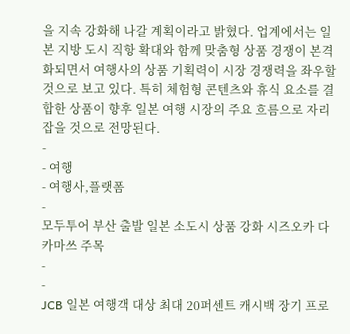을 지속 강화해 나갈 계획이라고 밝혔다. 업계에서는 일본 지방 도시 직항 확대와 함께 맞춤형 상품 경쟁이 본격화되면서 여행사의 상품 기획력이 시장 경쟁력을 좌우할 것으로 보고 있다. 특히 체험형 콘텐츠와 휴식 요소를 결합한 상품이 향후 일본 여행 시장의 주요 흐름으로 자리잡을 것으로 전망된다.
-
- 여행
- 여행사,플랫폼
-
모두투어 부산 출발 일본 소도시 상품 강화 시즈오카 다카마쓰 주목
-
-
JCB 일본 여행객 대상 최대 20퍼센트 캐시백 장기 프로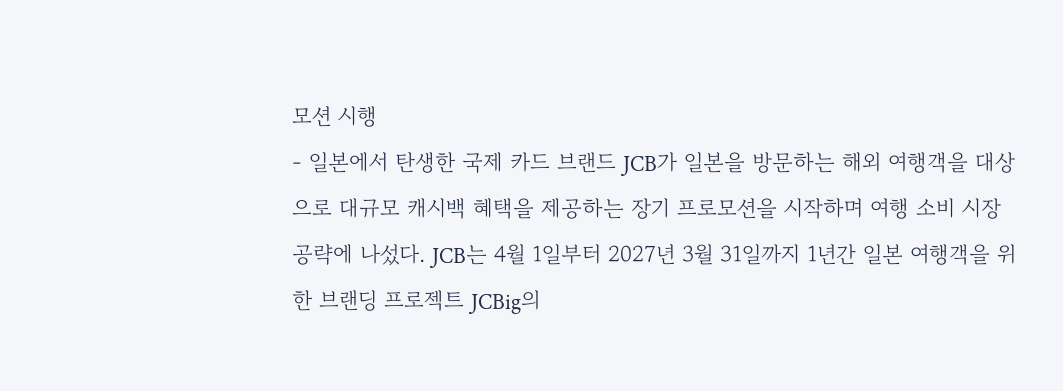모션 시행
- 일본에서 탄생한 국제 카드 브랜드 JCB가 일본을 방문하는 해외 여행객을 대상으로 대규모 캐시백 혜택을 제공하는 장기 프로모션을 시작하며 여행 소비 시장 공략에 나섰다. JCB는 4월 1일부터 2027년 3월 31일까지 1년간 일본 여행객을 위한 브랜딩 프로젝트 JCBig의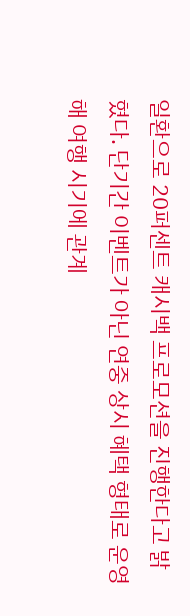일환으로 20퍼센트 캐시백 프로모션을 진행한다고 밝혔다. 단기간 이벤트가 아닌 연중 상시 혜택 형태로 운영해 여행 시기에 관계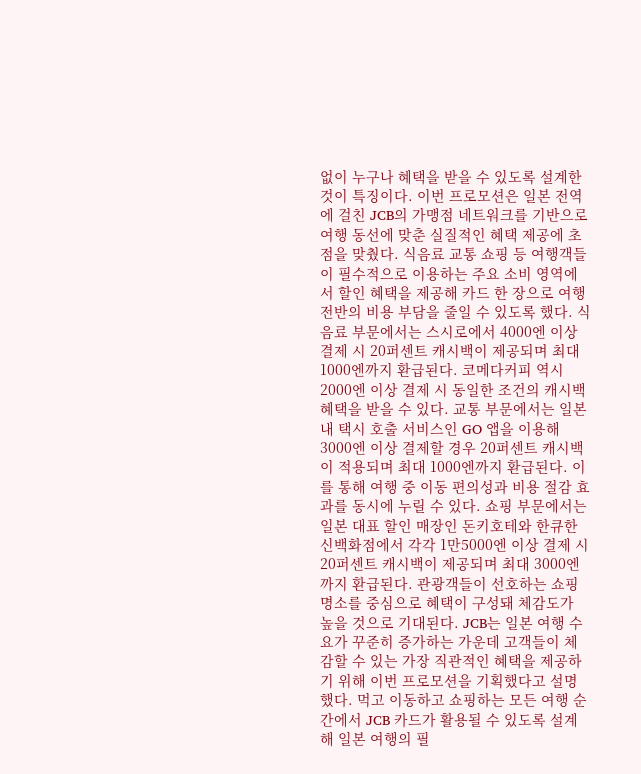없이 누구나 혜택을 받을 수 있도록 설계한 것이 특징이다. 이번 프로모션은 일본 전역에 걸친 JCB의 가맹점 네트워크를 기반으로 여행 동선에 맞춘 실질적인 혜택 제공에 초점을 맞췄다. 식음료 교통 쇼핑 등 여행객들이 필수적으로 이용하는 주요 소비 영역에서 할인 혜택을 제공해 카드 한 장으로 여행 전반의 비용 부담을 줄일 수 있도록 했다. 식음료 부문에서는 스시로에서 4000엔 이상 결제 시 20퍼센트 캐시백이 제공되며 최대 1000엔까지 환급된다. 코메다커피 역시 2000엔 이상 결제 시 동일한 조건의 캐시백 혜택을 받을 수 있다. 교통 부문에서는 일본 내 택시 호출 서비스인 GO 앱을 이용해 3000엔 이상 결제할 경우 20퍼센트 캐시백이 적용되며 최대 1000엔까지 환급된다. 이를 통해 여행 중 이동 편의성과 비용 절감 효과를 동시에 누릴 수 있다. 쇼핑 부문에서는 일본 대표 할인 매장인 돈키호테와 한큐한신백화점에서 각각 1만5000엔 이상 결제 시 20퍼센트 캐시백이 제공되며 최대 3000엔까지 환급된다. 관광객들이 선호하는 쇼핑 명소를 중심으로 혜택이 구성돼 체감도가 높을 것으로 기대된다. JCB는 일본 여행 수요가 꾸준히 증가하는 가운데 고객들이 체감할 수 있는 가장 직관적인 혜택을 제공하기 위해 이번 프로모션을 기획했다고 설명했다. 먹고 이동하고 쇼핑하는 모든 여행 순간에서 JCB 카드가 활용될 수 있도록 설계해 일본 여행의 필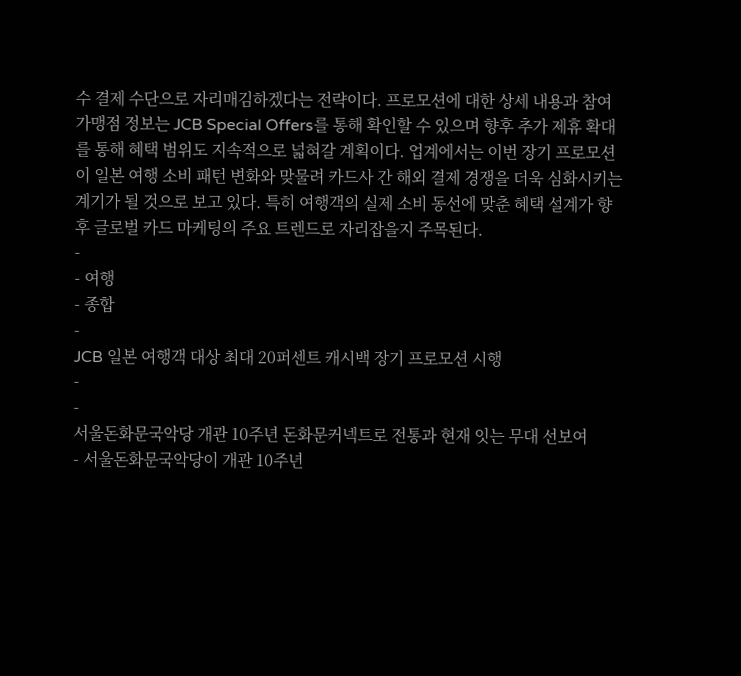수 결제 수단으로 자리매김하겠다는 전략이다. 프로모션에 대한 상세 내용과 참여 가맹점 정보는 JCB Special Offers를 통해 확인할 수 있으며 향후 추가 제휴 확대를 통해 혜택 범위도 지속적으로 넓혀갈 계획이다. 업계에서는 이번 장기 프로모션이 일본 여행 소비 패턴 변화와 맞물려 카드사 간 해외 결제 경쟁을 더욱 심화시키는 계기가 될 것으로 보고 있다. 특히 여행객의 실제 소비 동선에 맞춘 혜택 설계가 향후 글로벌 카드 마케팅의 주요 트렌드로 자리잡을지 주목된다.
-
- 여행
- 종합
-
JCB 일본 여행객 대상 최대 20퍼센트 캐시백 장기 프로모션 시행
-
-
서울돈화문국악당 개관 10주년 돈화문커넥트로 전통과 현재 잇는 무대 선보여
- 서울돈화문국악당이 개관 10주년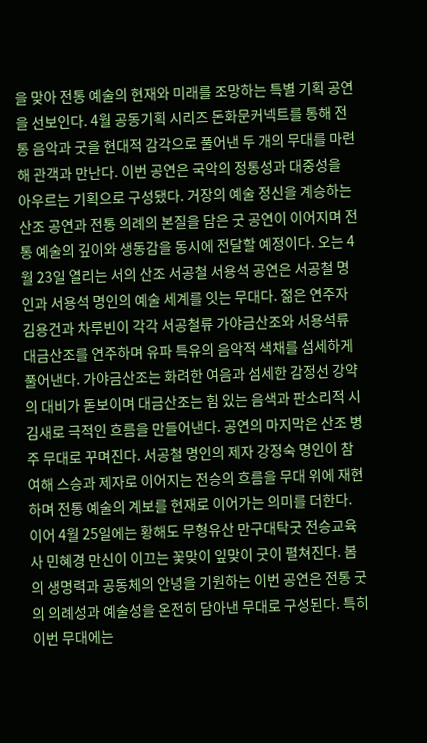을 맞아 전통 예술의 현재와 미래를 조망하는 특별 기획 공연을 선보인다. 4월 공동기획 시리즈 돈화문커넥트를 통해 전통 음악과 굿을 현대적 감각으로 풀어낸 두 개의 무대를 마련해 관객과 만난다. 이번 공연은 국악의 정통성과 대중성을 아우르는 기획으로 구성됐다. 거장의 예술 정신을 계승하는 산조 공연과 전통 의례의 본질을 담은 굿 공연이 이어지며 전통 예술의 깊이와 생동감을 동시에 전달할 예정이다. 오는 4월 23일 열리는 서의 산조 서공철 서용석 공연은 서공철 명인과 서용석 명인의 예술 세계를 잇는 무대다. 젊은 연주자 김용건과 차루빈이 각각 서공철류 가야금산조와 서용석류 대금산조를 연주하며 유파 특유의 음악적 색채를 섬세하게 풀어낸다. 가야금산조는 화려한 여음과 섬세한 감정선 강약의 대비가 돋보이며 대금산조는 힘 있는 음색과 판소리적 시김새로 극적인 흐름을 만들어낸다. 공연의 마지막은 산조 병주 무대로 꾸며진다. 서공철 명인의 제자 강정숙 명인이 참여해 스승과 제자로 이어지는 전승의 흐름을 무대 위에 재현하며 전통 예술의 계보를 현재로 이어가는 의미를 더한다. 이어 4월 25일에는 황해도 무형유산 만구대탁굿 전승교육사 민혜경 만신이 이끄는 꽃맞이 잎맞이 굿이 펼쳐진다. 봄의 생명력과 공동체의 안녕을 기원하는 이번 공연은 전통 굿의 의례성과 예술성을 온전히 담아낸 무대로 구성된다. 특히 이번 무대에는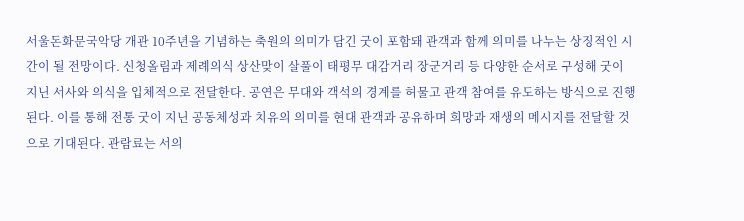서울돈화문국악당 개관 10주년을 기념하는 축원의 의미가 담긴 굿이 포함돼 관객과 함께 의미를 나누는 상징적인 시간이 될 전망이다. 신청올림과 제례의식 상산맞이 살풀이 태평무 대감거리 장군거리 등 다양한 순서로 구성해 굿이 지닌 서사와 의식을 입체적으로 전달한다. 공연은 무대와 객석의 경계를 허물고 관객 참여를 유도하는 방식으로 진행된다. 이를 통해 전통 굿이 지닌 공동체성과 치유의 의미를 현대 관객과 공유하며 희망과 재생의 메시지를 전달할 것으로 기대된다. 관람료는 서의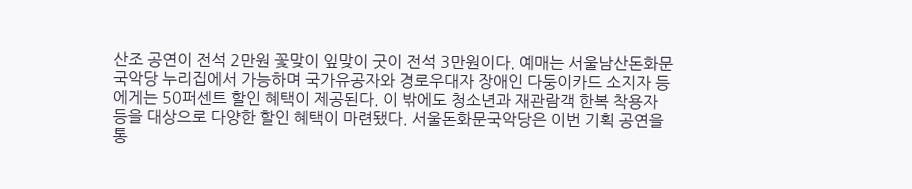산조 공연이 전석 2만원 꽃맞이 잎맞이 굿이 전석 3만원이다. 예매는 서울남산돈화문국악당 누리집에서 가능하며 국가유공자와 경로우대자 장애인 다둥이카드 소지자 등에게는 50퍼센트 할인 혜택이 제공된다. 이 밖에도 청소년과 재관람객 한복 착용자 등을 대상으로 다양한 할인 혜택이 마련됐다. 서울돈화문국악당은 이번 기획 공연을 통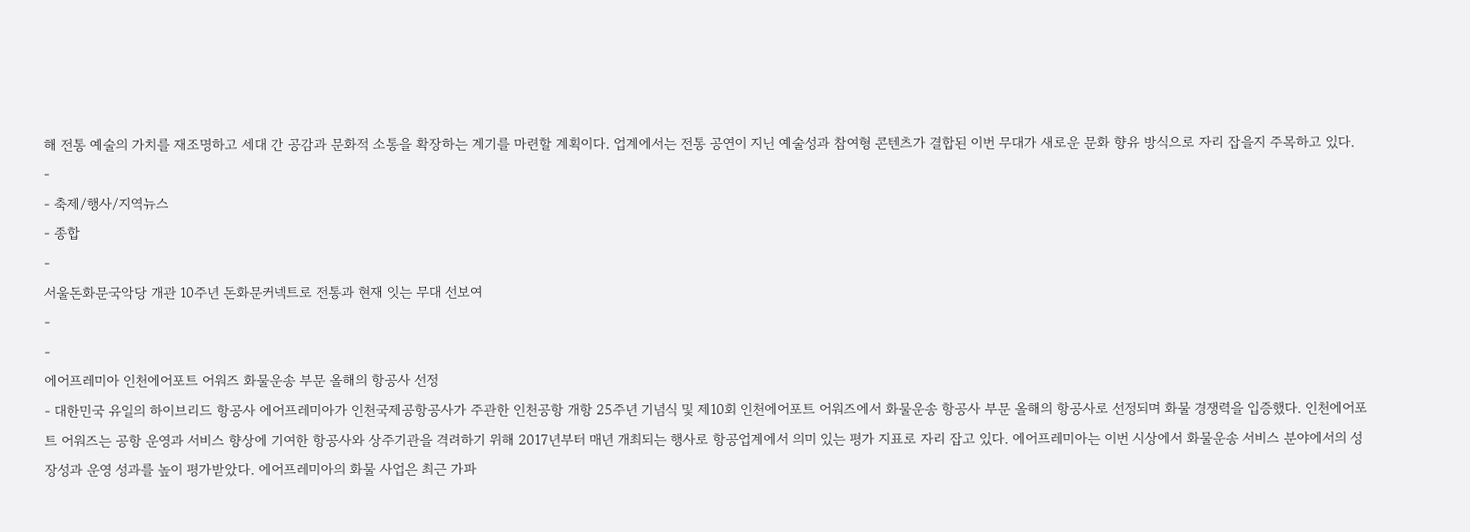해 전통 예술의 가치를 재조명하고 세대 간 공감과 문화적 소통을 확장하는 계기를 마련할 계획이다. 업계에서는 전통 공연이 지닌 예술성과 참여형 콘텐츠가 결합된 이번 무대가 새로운 문화 향유 방식으로 자리 잡을지 주목하고 있다.
-
- 축제/행사/지역뉴스
- 종합
-
서울돈화문국악당 개관 10주년 돈화문커넥트로 전통과 현재 잇는 무대 선보여
-
-
에어프레미아 인천에어포트 어워즈 화물운송 부문 올해의 항공사 선정
- 대한민국 유일의 하이브리드 항공사 에어프레미아가 인천국제공항공사가 주관한 인천공항 개항 25주년 기념식 및 제10회 인천에어포트 어워즈에서 화물운송 항공사 부문 올해의 항공사로 선정되며 화물 경쟁력을 입증했다. 인천에어포트 어워즈는 공항 운영과 서비스 향상에 기여한 항공사와 상주기관을 격려하기 위해 2017년부터 매년 개최되는 행사로 항공업계에서 의미 있는 평가 지표로 자리 잡고 있다. 에어프레미아는 이번 시상에서 화물운송 서비스 분야에서의 성장성과 운영 성과를 높이 평가받았다. 에어프레미아의 화물 사업은 최근 가파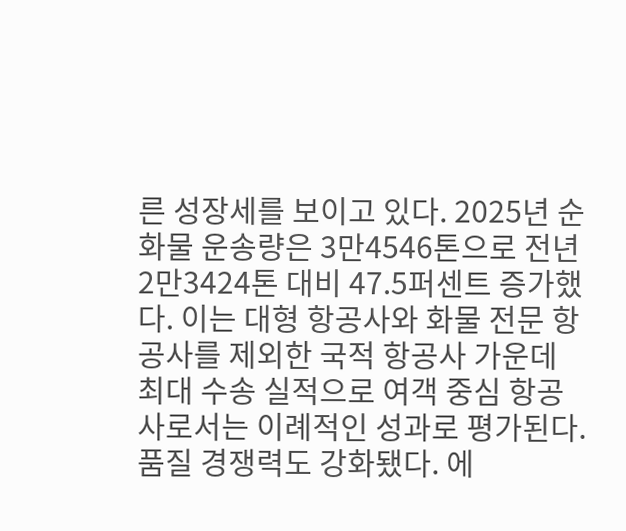른 성장세를 보이고 있다. 2025년 순화물 운송량은 3만4546톤으로 전년 2만3424톤 대비 47.5퍼센트 증가했다. 이는 대형 항공사와 화물 전문 항공사를 제외한 국적 항공사 가운데 최대 수송 실적으로 여객 중심 항공사로서는 이례적인 성과로 평가된다. 품질 경쟁력도 강화됐다. 에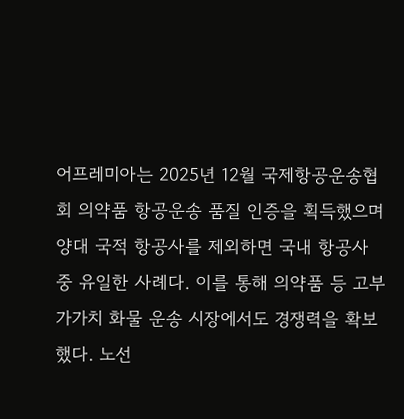어프레미아는 2025년 12월 국제항공운송협회 의약품 항공운송 품질 인증을 획득했으며 양대 국적 항공사를 제외하면 국내 항공사 중 유일한 사례다. 이를 통해 의약품 등 고부가가치 화물 운송 시장에서도 경쟁력을 확보했다. 노선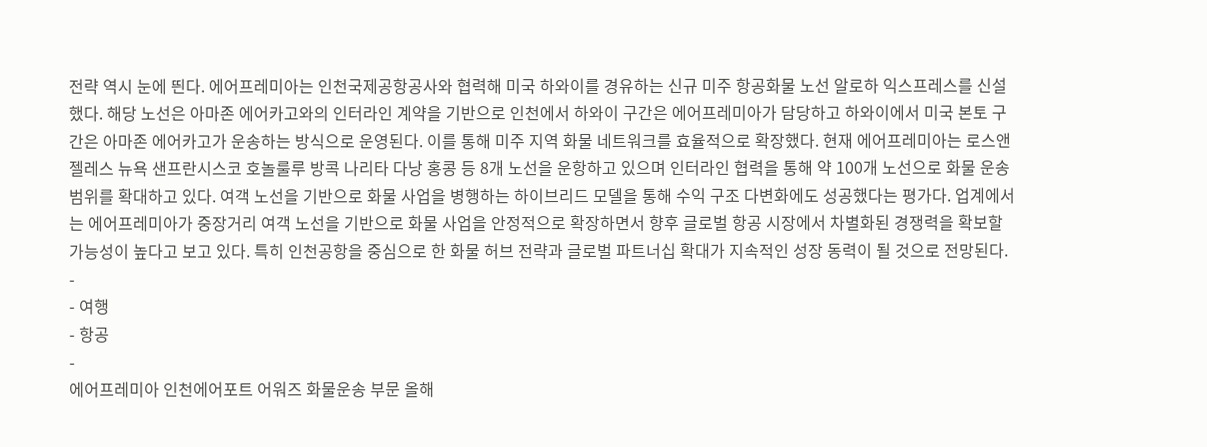전략 역시 눈에 띈다. 에어프레미아는 인천국제공항공사와 협력해 미국 하와이를 경유하는 신규 미주 항공화물 노선 알로하 익스프레스를 신설했다. 해당 노선은 아마존 에어카고와의 인터라인 계약을 기반으로 인천에서 하와이 구간은 에어프레미아가 담당하고 하와이에서 미국 본토 구간은 아마존 에어카고가 운송하는 방식으로 운영된다. 이를 통해 미주 지역 화물 네트워크를 효율적으로 확장했다. 현재 에어프레미아는 로스앤젤레스 뉴욕 샌프란시스코 호놀룰루 방콕 나리타 다낭 홍콩 등 8개 노선을 운항하고 있으며 인터라인 협력을 통해 약 100개 노선으로 화물 운송 범위를 확대하고 있다. 여객 노선을 기반으로 화물 사업을 병행하는 하이브리드 모델을 통해 수익 구조 다변화에도 성공했다는 평가다. 업계에서는 에어프레미아가 중장거리 여객 노선을 기반으로 화물 사업을 안정적으로 확장하면서 향후 글로벌 항공 시장에서 차별화된 경쟁력을 확보할 가능성이 높다고 보고 있다. 특히 인천공항을 중심으로 한 화물 허브 전략과 글로벌 파트너십 확대가 지속적인 성장 동력이 될 것으로 전망된다.
-
- 여행
- 항공
-
에어프레미아 인천에어포트 어워즈 화물운송 부문 올해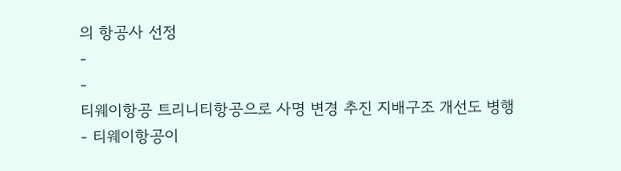의 항공사 선정
-
-
티웨이항공 트리니티항공으로 사명 변경 추진 지배구조 개선도 병행
- 티웨이항공이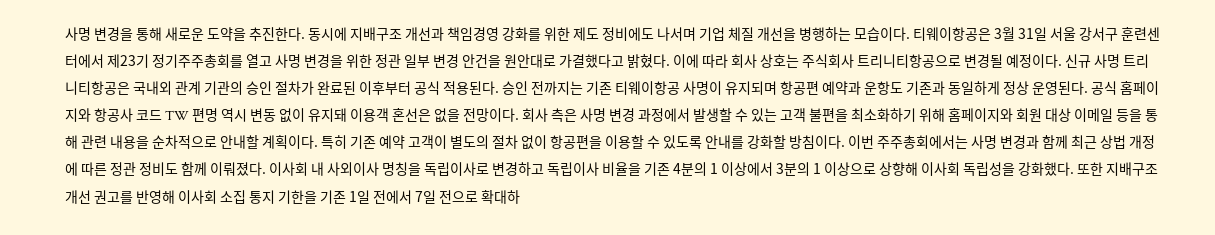사명 변경을 통해 새로운 도약을 추진한다. 동시에 지배구조 개선과 책임경영 강화를 위한 제도 정비에도 나서며 기업 체질 개선을 병행하는 모습이다. 티웨이항공은 3월 31일 서울 강서구 훈련센터에서 제23기 정기주주총회를 열고 사명 변경을 위한 정관 일부 변경 안건을 원안대로 가결했다고 밝혔다. 이에 따라 회사 상호는 주식회사 트리니티항공으로 변경될 예정이다. 신규 사명 트리니티항공은 국내외 관계 기관의 승인 절차가 완료된 이후부터 공식 적용된다. 승인 전까지는 기존 티웨이항공 사명이 유지되며 항공편 예약과 운항도 기존과 동일하게 정상 운영된다. 공식 홈페이지와 항공사 코드 TW 편명 역시 변동 없이 유지돼 이용객 혼선은 없을 전망이다. 회사 측은 사명 변경 과정에서 발생할 수 있는 고객 불편을 최소화하기 위해 홈페이지와 회원 대상 이메일 등을 통해 관련 내용을 순차적으로 안내할 계획이다. 특히 기존 예약 고객이 별도의 절차 없이 항공편을 이용할 수 있도록 안내를 강화할 방침이다. 이번 주주총회에서는 사명 변경과 함께 최근 상법 개정에 따른 정관 정비도 함께 이뤄졌다. 이사회 내 사외이사 명칭을 독립이사로 변경하고 독립이사 비율을 기존 4분의 1 이상에서 3분의 1 이상으로 상향해 이사회 독립성을 강화했다. 또한 지배구조 개선 권고를 반영해 이사회 소집 통지 기한을 기존 1일 전에서 7일 전으로 확대하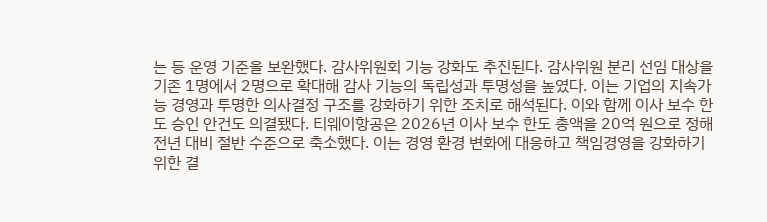는 등 운영 기준을 보완했다. 감사위원회 기능 강화도 추진된다. 감사위원 분리 선임 대상을 기존 1명에서 2명으로 확대해 감사 기능의 독립성과 투명성을 높였다. 이는 기업의 지속가능 경영과 투명한 의사결정 구조를 강화하기 위한 조치로 해석된다. 이와 함께 이사 보수 한도 승인 안건도 의결됐다. 티웨이항공은 2026년 이사 보수 한도 총액을 20억 원으로 정해 전년 대비 절반 수준으로 축소했다. 이는 경영 환경 변화에 대응하고 책임경영을 강화하기 위한 결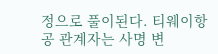정으로 풀이된다. 티웨이항공 관계자는 사명 변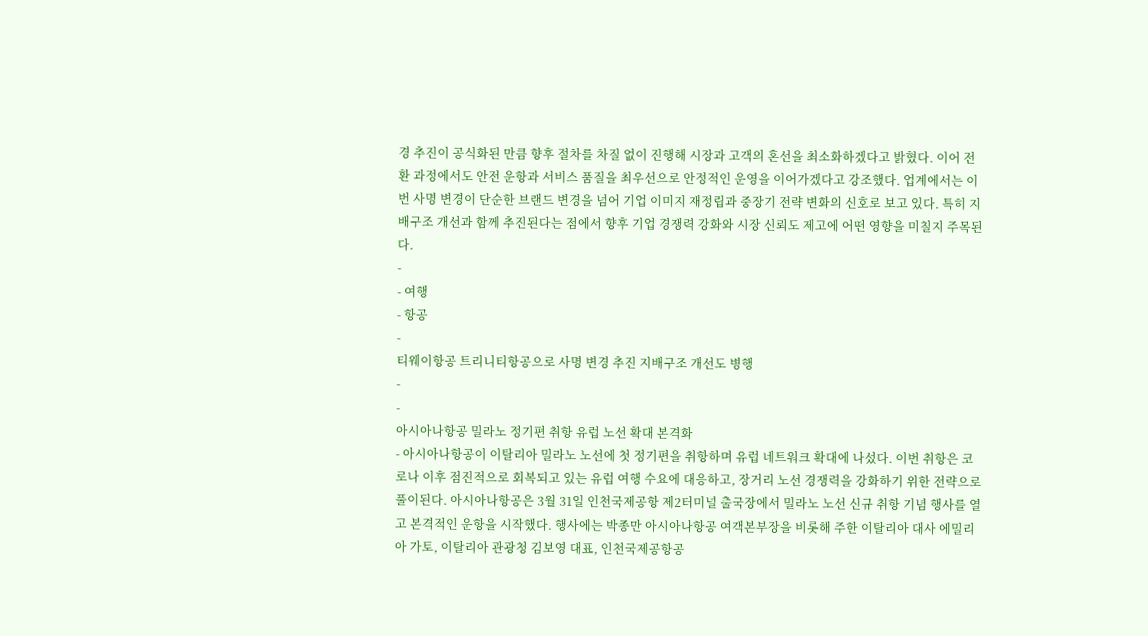경 추진이 공식화된 만큼 향후 절차를 차질 없이 진행해 시장과 고객의 혼선을 최소화하겠다고 밝혔다. 이어 전환 과정에서도 안전 운항과 서비스 품질을 최우선으로 안정적인 운영을 이어가겠다고 강조했다. 업계에서는 이번 사명 변경이 단순한 브랜드 변경을 넘어 기업 이미지 재정립과 중장기 전략 변화의 신호로 보고 있다. 특히 지배구조 개선과 함께 추진된다는 점에서 향후 기업 경쟁력 강화와 시장 신뢰도 제고에 어떤 영향을 미칠지 주목된다.
-
- 여행
- 항공
-
티웨이항공 트리니티항공으로 사명 변경 추진 지배구조 개선도 병행
-
-
아시아나항공 밀라노 정기편 취항 유럽 노선 확대 본격화
- 아시아나항공이 이탈리아 밀라노 노선에 첫 정기편을 취항하며 유럽 네트워크 확대에 나섰다. 이번 취항은 코로나 이후 점진적으로 회복되고 있는 유럽 여행 수요에 대응하고, 장거리 노선 경쟁력을 강화하기 위한 전략으로 풀이된다. 아시아나항공은 3월 31일 인천국제공항 제2터미널 출국장에서 밀라노 노선 신규 취항 기념 행사를 열고 본격적인 운항을 시작했다. 행사에는 박종만 아시아나항공 여객본부장을 비롯해 주한 이탈리아 대사 에밀리아 가토, 이탈리아 관광청 김보영 대표, 인천국제공항공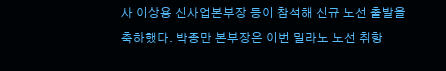사 이상용 신사업본부장 등이 참석해 신규 노선 출발을 축하했다. 박종만 본부장은 이번 밀라노 노선 취항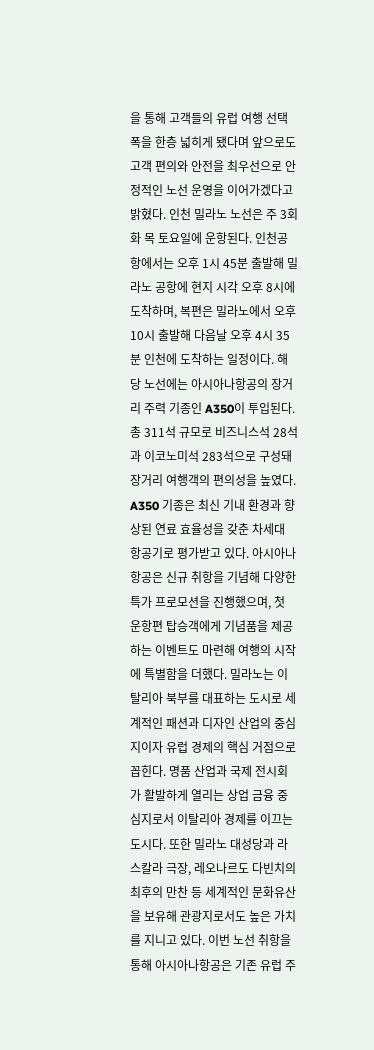을 통해 고객들의 유럽 여행 선택 폭을 한층 넓히게 됐다며 앞으로도 고객 편의와 안전을 최우선으로 안정적인 노선 운영을 이어가겠다고 밝혔다. 인천 밀라노 노선은 주 3회 화 목 토요일에 운항된다. 인천공항에서는 오후 1시 45분 출발해 밀라노 공항에 현지 시각 오후 8시에 도착하며, 복편은 밀라노에서 오후 10시 출발해 다음날 오후 4시 35분 인천에 도착하는 일정이다. 해당 노선에는 아시아나항공의 장거리 주력 기종인 A350이 투입된다. 총 311석 규모로 비즈니스석 28석과 이코노미석 283석으로 구성돼 장거리 여행객의 편의성을 높였다. A350 기종은 최신 기내 환경과 향상된 연료 효율성을 갖춘 차세대 항공기로 평가받고 있다. 아시아나항공은 신규 취항을 기념해 다양한 특가 프로모션을 진행했으며, 첫 운항편 탑승객에게 기념품을 제공하는 이벤트도 마련해 여행의 시작에 특별함을 더했다. 밀라노는 이탈리아 북부를 대표하는 도시로 세계적인 패션과 디자인 산업의 중심지이자 유럽 경제의 핵심 거점으로 꼽힌다. 명품 산업과 국제 전시회가 활발하게 열리는 상업 금융 중심지로서 이탈리아 경제를 이끄는 도시다. 또한 밀라노 대성당과 라 스칼라 극장, 레오나르도 다빈치의 최후의 만찬 등 세계적인 문화유산을 보유해 관광지로서도 높은 가치를 지니고 있다. 이번 노선 취항을 통해 아시아나항공은 기존 유럽 주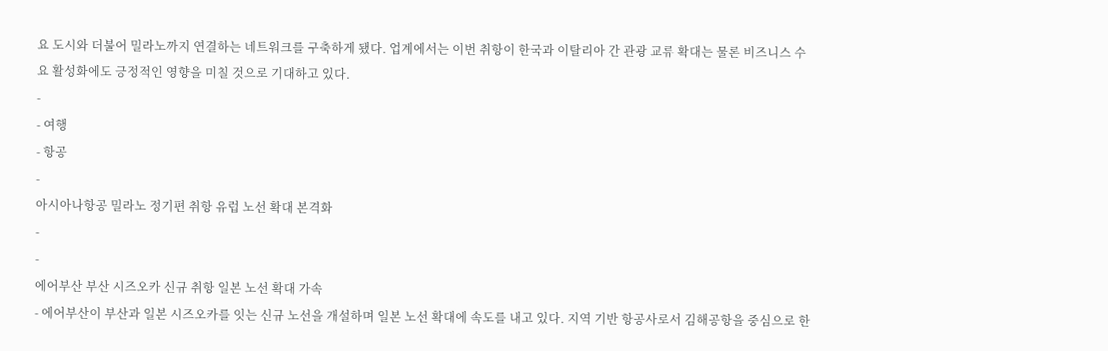요 도시와 더불어 밀라노까지 연결하는 네트워크를 구축하게 됐다. 업계에서는 이번 취항이 한국과 이탈리아 간 관광 교류 확대는 물론 비즈니스 수요 활성화에도 긍정적인 영향을 미칠 것으로 기대하고 있다.
-
- 여행
- 항공
-
아시아나항공 밀라노 정기편 취항 유럽 노선 확대 본격화
-
-
에어부산 부산 시즈오카 신규 취항 일본 노선 확대 가속
- 에어부산이 부산과 일본 시즈오카를 잇는 신규 노선을 개설하며 일본 노선 확대에 속도를 내고 있다. 지역 기반 항공사로서 김해공항을 중심으로 한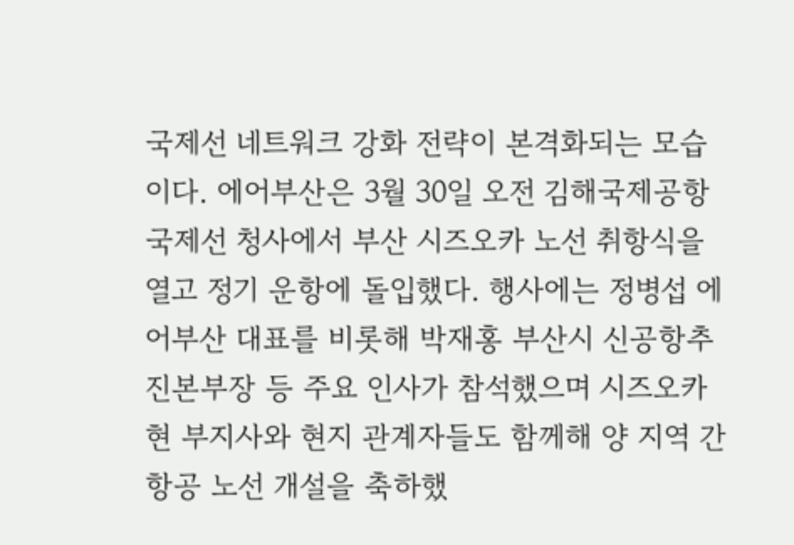국제선 네트워크 강화 전략이 본격화되는 모습이다. 에어부산은 3월 30일 오전 김해국제공항 국제선 청사에서 부산 시즈오카 노선 취항식을 열고 정기 운항에 돌입했다. 행사에는 정병섭 에어부산 대표를 비롯해 박재홍 부산시 신공항추진본부장 등 주요 인사가 참석했으며 시즈오카현 부지사와 현지 관계자들도 함께해 양 지역 간 항공 노선 개설을 축하했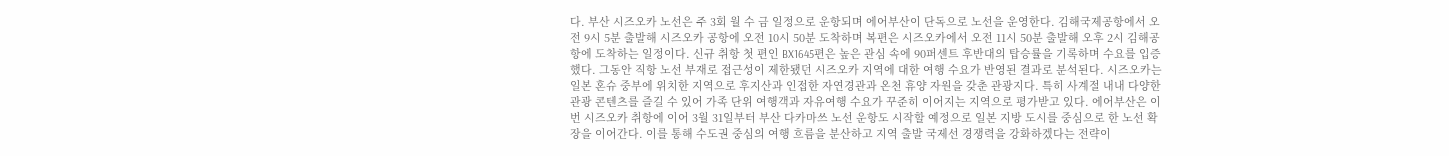다. 부산 시즈오카 노선은 주 3회 월 수 금 일정으로 운항되며 에어부산이 단독으로 노선을 운영한다. 김해국제공항에서 오전 9시 5분 출발해 시즈오카 공항에 오전 10시 50분 도착하며 복편은 시즈오카에서 오전 11시 50분 출발해 오후 2시 김해공항에 도착하는 일정이다. 신규 취항 첫 편인 BX1645편은 높은 관심 속에 90퍼센트 후반대의 탑승률을 기록하며 수요를 입증했다. 그동안 직항 노선 부재로 접근성이 제한됐던 시즈오카 지역에 대한 여행 수요가 반영된 결과로 분석된다. 시즈오카는 일본 혼슈 중부에 위치한 지역으로 후지산과 인접한 자연경관과 온천 휴양 자원을 갖춘 관광지다. 특히 사계절 내내 다양한 관광 콘텐츠를 즐길 수 있어 가족 단위 여행객과 자유여행 수요가 꾸준히 이어지는 지역으로 평가받고 있다. 에어부산은 이번 시즈오카 취항에 이어 3월 31일부터 부산 다카마쓰 노선 운항도 시작할 예정으로 일본 지방 도시를 중심으로 한 노선 확장을 이어간다. 이를 통해 수도권 중심의 여행 흐름을 분산하고 지역 출발 국제선 경쟁력을 강화하겠다는 전략이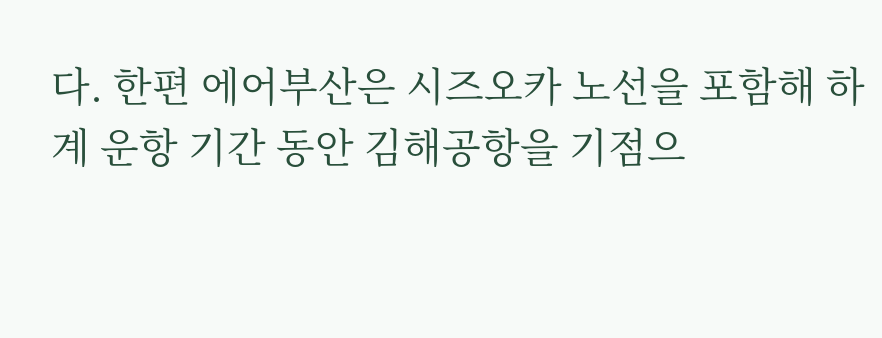다. 한편 에어부산은 시즈오카 노선을 포함해 하계 운항 기간 동안 김해공항을 기점으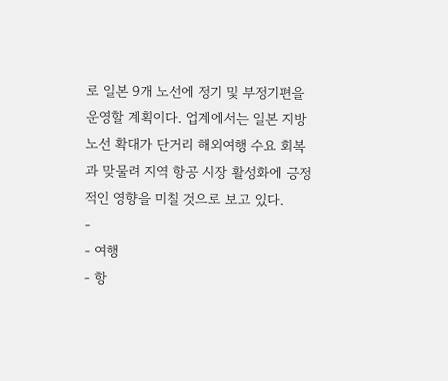로 일본 9개 노선에 정기 및 부정기편을 운영할 계획이다. 업계에서는 일본 지방 노선 확대가 단거리 해외여행 수요 회복과 맞물려 지역 항공 시장 활성화에 긍정적인 영향을 미칠 것으로 보고 있다.
-
- 여행
- 항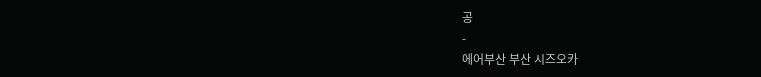공
-
에어부산 부산 시즈오카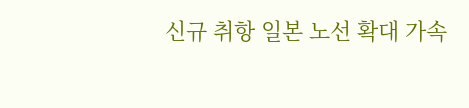신규 취항 일본 노선 확대 가속